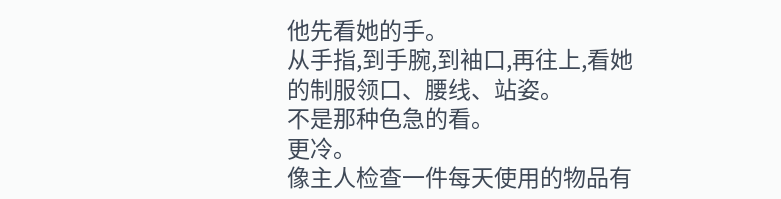他先看她的手。
从手指,到手腕,到袖口,再往上,看她的制服领口、腰线、站姿。
不是那种色急的看。
更冷。
像主人检查一件每天使用的物品有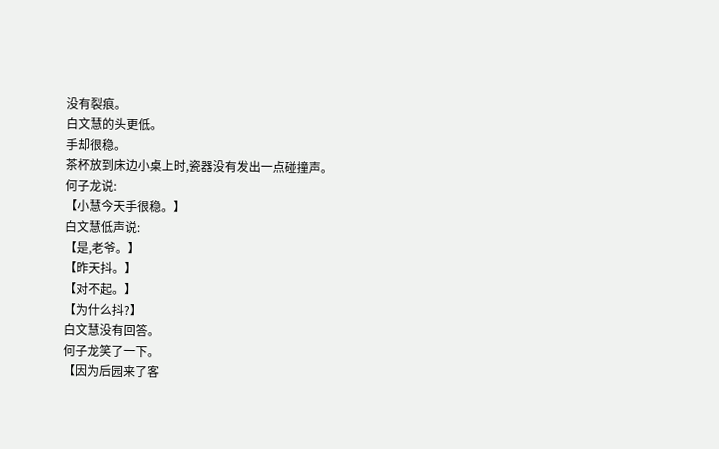没有裂痕。
白文慧的头更低。
手却很稳。
茶杯放到床边小桌上时,瓷器没有发出一点碰撞声。
何子龙说:
【小慧今天手很稳。】
白文慧低声说:
【是,老爷。】
【昨天抖。】
【对不起。】
【为什么抖?】
白文慧没有回答。
何子龙笑了一下。
【因为后园来了客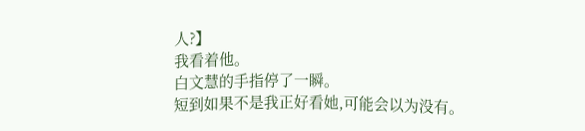人?】
我看着他。
白文慧的手指停了一瞬。
短到如果不是我正好看她,可能会以为没有。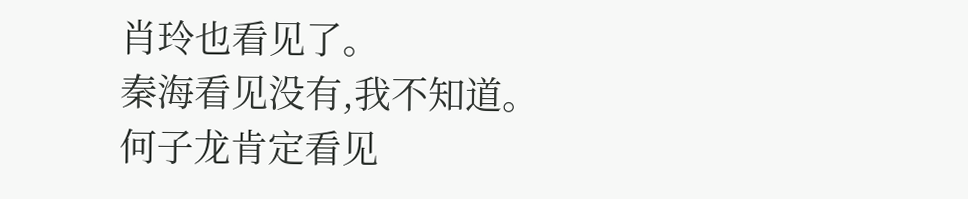肖玲也看见了。
秦海看见没有,我不知道。
何子龙肯定看见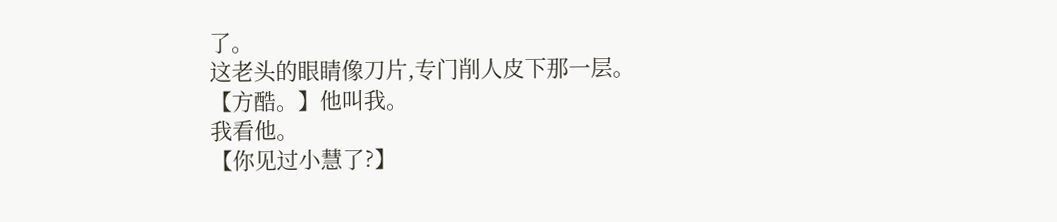了。
这老头的眼睛像刀片,专门削人皮下那一层。
【方酷。】他叫我。
我看他。
【你见过小慧了?】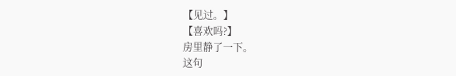【见过。】
【喜欢吗?】
房里静了一下。
这句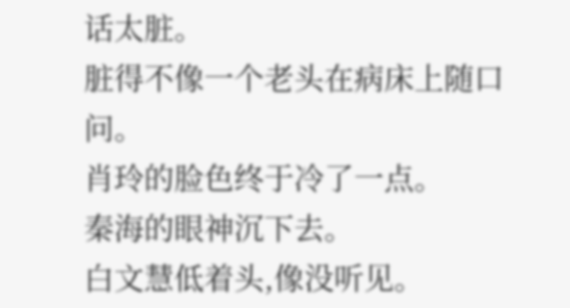话太脏。
脏得不像一个老头在病床上随口问。
肖玲的脸色终于冷了一点。
秦海的眼神沉下去。
白文慧低着头,像没听见。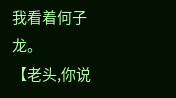我看着何子龙。
【老头,你说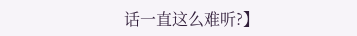话一直这么难听?】